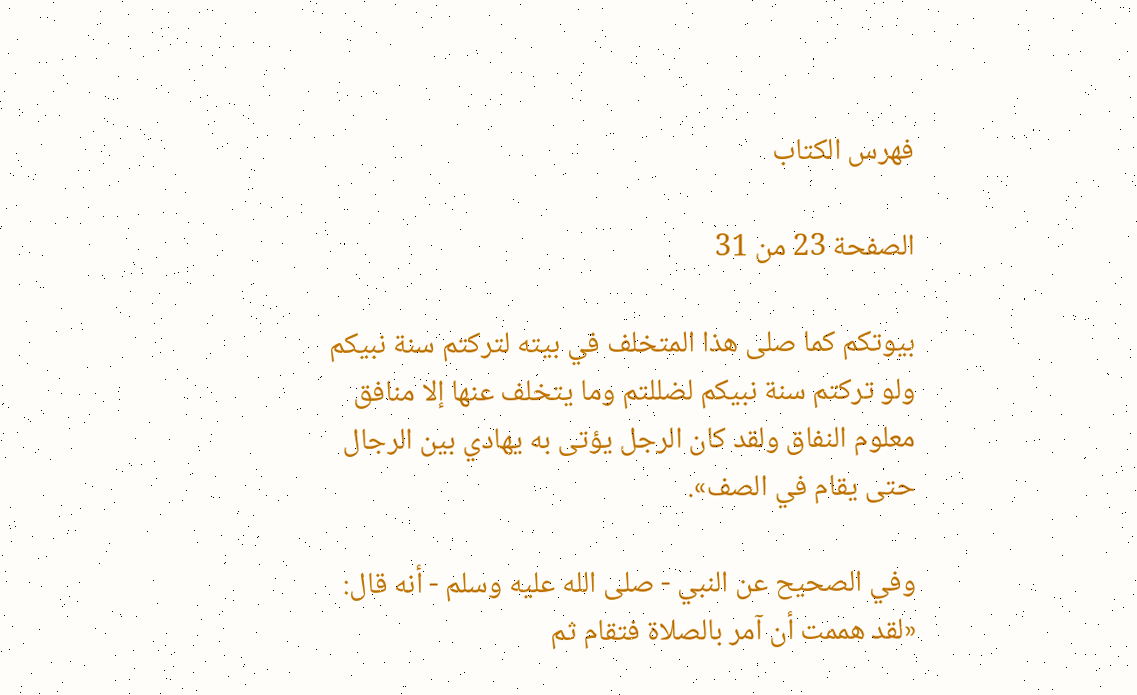فهرس الكتاب

الصفحة 23 من 31

بيوتكم كما صلى هذا المتخلف في بيته لتركتم سنة نبيكم ولو تركتم سنة نبيكم لضللتم وما يتخلف عنها إلا منافق معلوم النفاق ولقد كان الرجل يؤتى به يهادي بين الرجال حتى يقام في الصف».

وفي الصحيح عن النبي - صلى الله عليه وسلم - أنه قال: «لقد هممت أن آمر بالصلاة فتقام ثم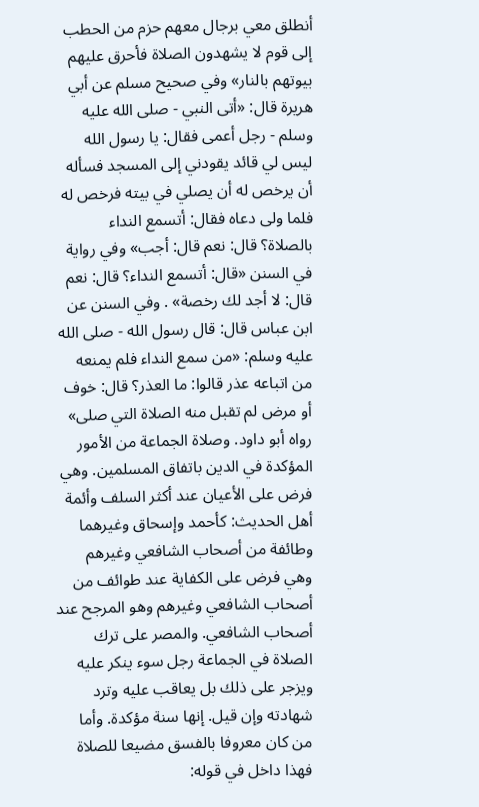أنطلق معي برجال معهم حزم من الحطب إلى قوم لا يشهدون الصلاة فأحرق عليهم بيوتهم بالنار» وفي صحيح مسلم عن أبي هريرة قال: «أتى النبي - صلى الله عليه وسلم - رجل أعمى فقال: يا رسول الله ليس لي قائد يقودني إلى المسجد فسأله أن يرخص له أن يصلي في بيته فرخص له فلما ولى دعاه فقال: أتسمع النداء بالصلاة؟ قال: نعم قال: أجب» وفي رواية في السنن «قال: أتسمع النداء؟ قال: نعم قال: لا أجد لك رخصة» . وفي السنن عن ابن عباس قال: قال رسول الله - صلى الله عليه وسلم: «من سمع النداء فلم يمنعه من اتباعه عذر قالوا: ما العذر؟ قال: خوف أو مرض لم تقبل منه الصلاة التي صلى» رواه أبو داود. وصلاة الجماعة من الأمور المؤكدة في الدين باتفاق المسلمين. وهي فرض على الأعيان عند أكثر السلف وأئمة أهل الحديث: كأحمد وإسحاق وغيرهما وطائفة من أصحاب الشافعي وغيرهم وهي فرض على الكفاية عند طوائف من أصحاب الشافعي وغيرهم وهو المرجح عند أصحاب الشافعي. والمصر على ترك الصلاة في الجماعة رجل سوء ينكر عليه ويزجر على ذلك بل يعاقب عليه وترد شهادته وإن قيل. إنها سنة مؤكدة. وأما من كان معروفا بالفسق مضيعا للصلاة فهذا داخل في قوله: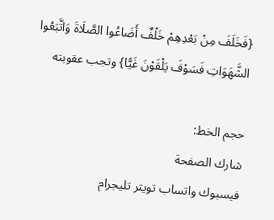{فَخَلَفَ مِنْ بَعْدِهِمْ خَلْفٌ أَضَاعُوا الصَّلَاةَ وَاتَّبَعُوا الشَّهَوَاتِ فَسَوْفَ يَلْقَوْنَ غَيًّا} وتجب عقوبته

حجم الخط:
شارك الصفحة
فيسبوك واتساب تويتر تليجرام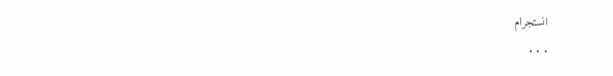انستجرام
. . .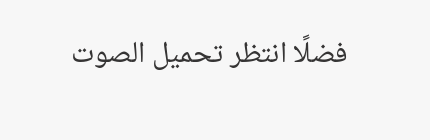فضلًا انتظر تحميل الصوت